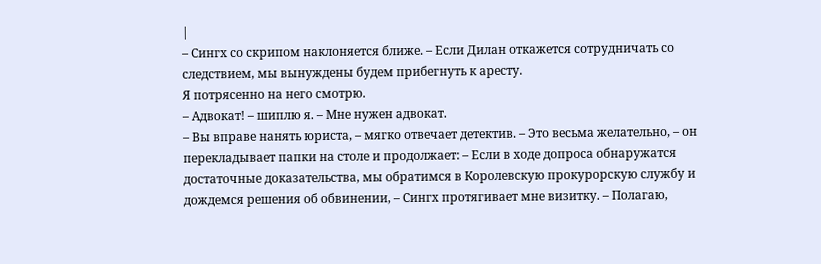|
– Сингх со скрипом наклоняется ближе. – Если Дилан откажется сотрудничать со следствием, мы вынуждены будем прибегнуть к аресту.
Я потрясенно на него смотрю.
– Адвокат! – шиплю я. – Мне нужен адвокат.
– Вы вправе нанять юриста, – мягко отвечает детектив. – Это весьма желательно, – он перекладывает папки на столе и продолжает: – Если в ходе допроса обнаружатся достаточные доказательства, мы обратимся в Королевскую прокурорскую службу и дождемся решения об обвинении, – Сингх протягивает мне визитку. – Полагаю,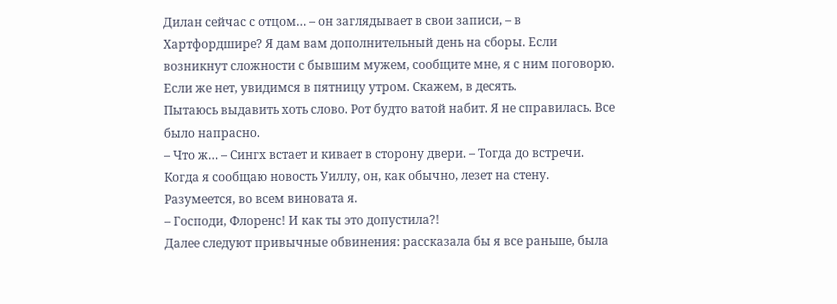Дилан сейчас с отцом… – он заглядывает в свои записи, – в Хартфордшире? Я дам вам дополнительный день на сборы. Если возникнут сложности с бывшим мужем, сообщите мне, я с ним поговорю. Если же нет, увидимся в пятницу утром. Скажем, в десять.
Пытаюсь выдавить хоть слово. Рот будто ватой набит. Я не справилась. Все было напрасно.
– Что ж… – Сингх встает и кивает в сторону двери. – Тогда до встречи.
Когда я сообщаю новость Уиллу, он, как обычно, лезет на стену. Разумеется, во всем виновата я.
– Господи, Флоренс! И как ты это допустила?!
Далее следуют привычные обвинения: рассказала бы я все раньше, была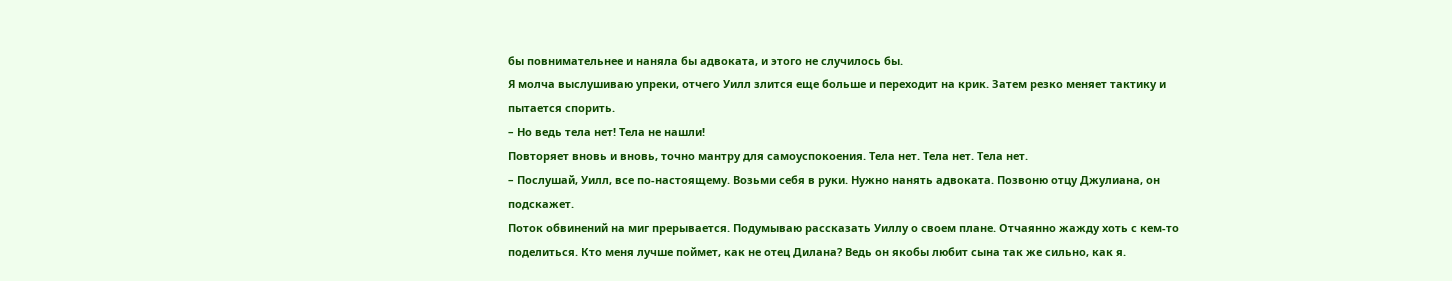бы повнимательнее и наняла бы адвоката, и этого не случилось бы.
Я молча выслушиваю упреки, отчего Уилл злится еще больше и переходит на крик. Затем резко меняет тактику и пытается спорить.
– Но ведь тела нет! Тела не нашли!
Повторяет вновь и вновь, точно мантру для самоуспокоения. Тела нет. Тела нет. Тела нет.
– Послушай, Уилл, все по-настоящему. Возьми себя в руки. Нужно нанять адвоката. Позвоню отцу Джулиана, он подскажет.
Поток обвинений на миг прерывается. Подумываю рассказать Уиллу о своем плане. Отчаянно жажду хоть с кем-то поделиться. Кто меня лучше поймет, как не отец Дилана? Ведь он якобы любит сына так же сильно, как я.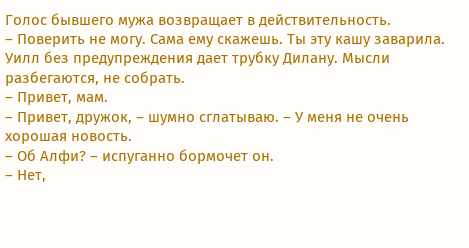Голос бывшего мужа возвращает в действительность.
– Поверить не могу. Сама ему скажешь. Ты эту кашу заварила.
Уилл без предупреждения дает трубку Дилану. Мысли разбегаются, не собрать.
– Привет, мам.
– Привет, дружок, – шумно сглатываю. – У меня не очень хорошая новость.
– Об Алфи? – испуганно бормочет он.
– Нет,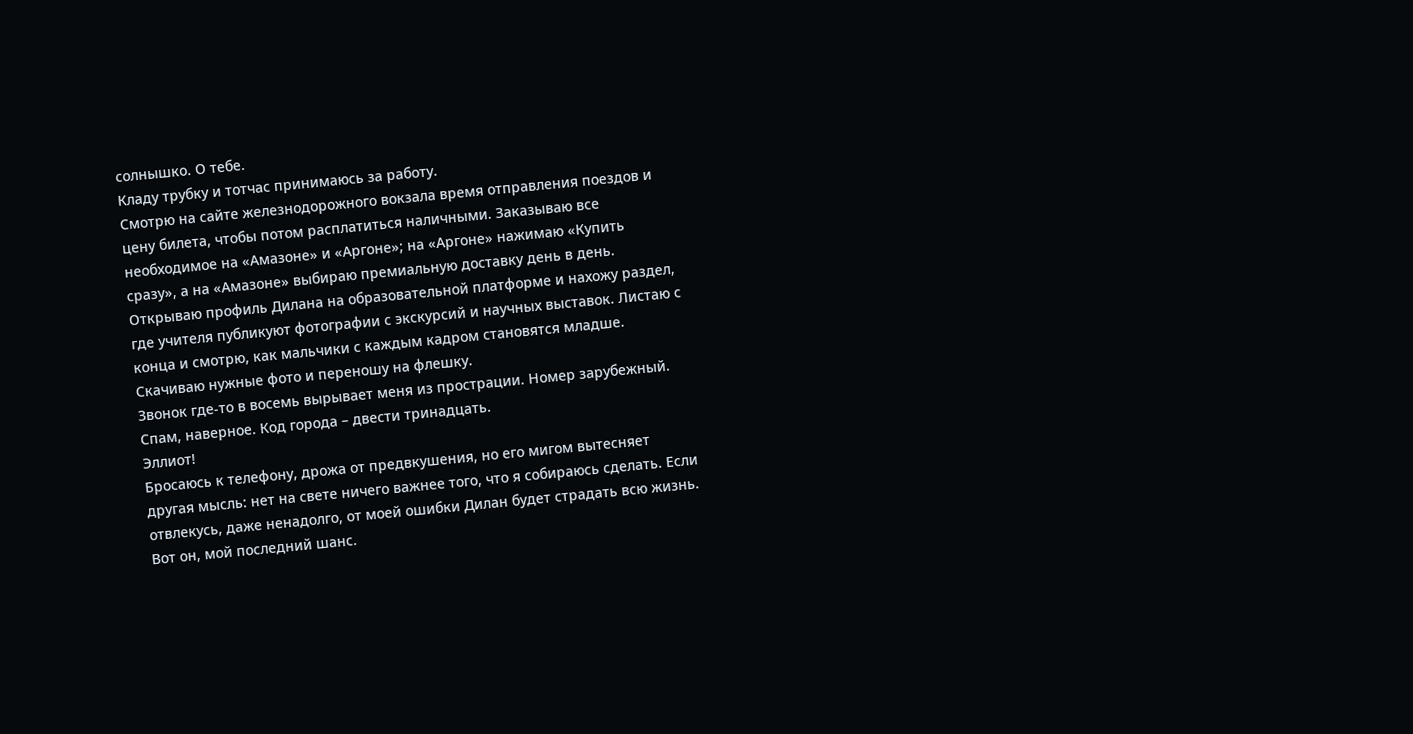солнышко. О тебе.
Кладу трубку и тотчас принимаюсь за работу.
Смотрю на сайте железнодорожного вокзала время отправления поездов и цену билета, чтобы потом расплатиться наличными. Заказываю все необходимое на «Амазоне» и «Аргоне»; на «Аргоне» нажимаю «Купить сразу», а на «Амазоне» выбираю премиальную доставку день в день. Открываю профиль Дилана на образовательной платформе и нахожу раздел, где учителя публикуют фотографии с экскурсий и научных выставок. Листаю с конца и смотрю, как мальчики с каждым кадром становятся младше. Скачиваю нужные фото и переношу на флешку.
Звонок где-то в восемь вырывает меня из прострации. Номер зарубежный. Спам, наверное. Код города – двести тринадцать.
Эллиот!
Бросаюсь к телефону, дрожа от предвкушения, но его мигом вытесняет другая мысль: нет на свете ничего важнее того, что я собираюсь сделать. Если отвлекусь, даже ненадолго, от моей ошибки Дилан будет страдать всю жизнь. Вот он, мой последний шанс.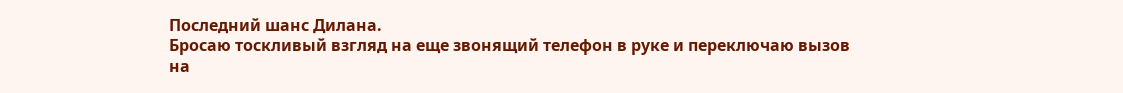Последний шанс Дилана.
Бросаю тоскливый взгляд на еще звонящий телефон в руке и переключаю вызов на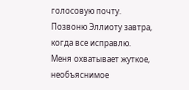голосовую почту. Позвоню Эллиоту завтра, когда все исправлю.
Меня охватывает жуткое, необъяснимое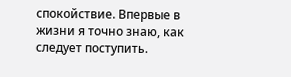спокойствие. Впервые в жизни я точно знаю, как следует поступить.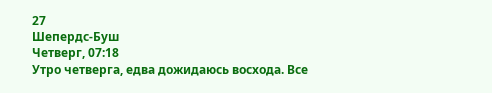27
Шепердс-Буш
Четверг, 07:18
Утро четверга, едва дожидаюсь восхода. Все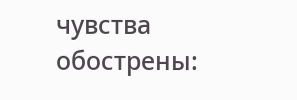чувства обострены: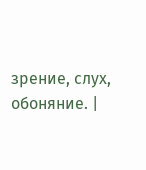зрение, слух, обоняние. |